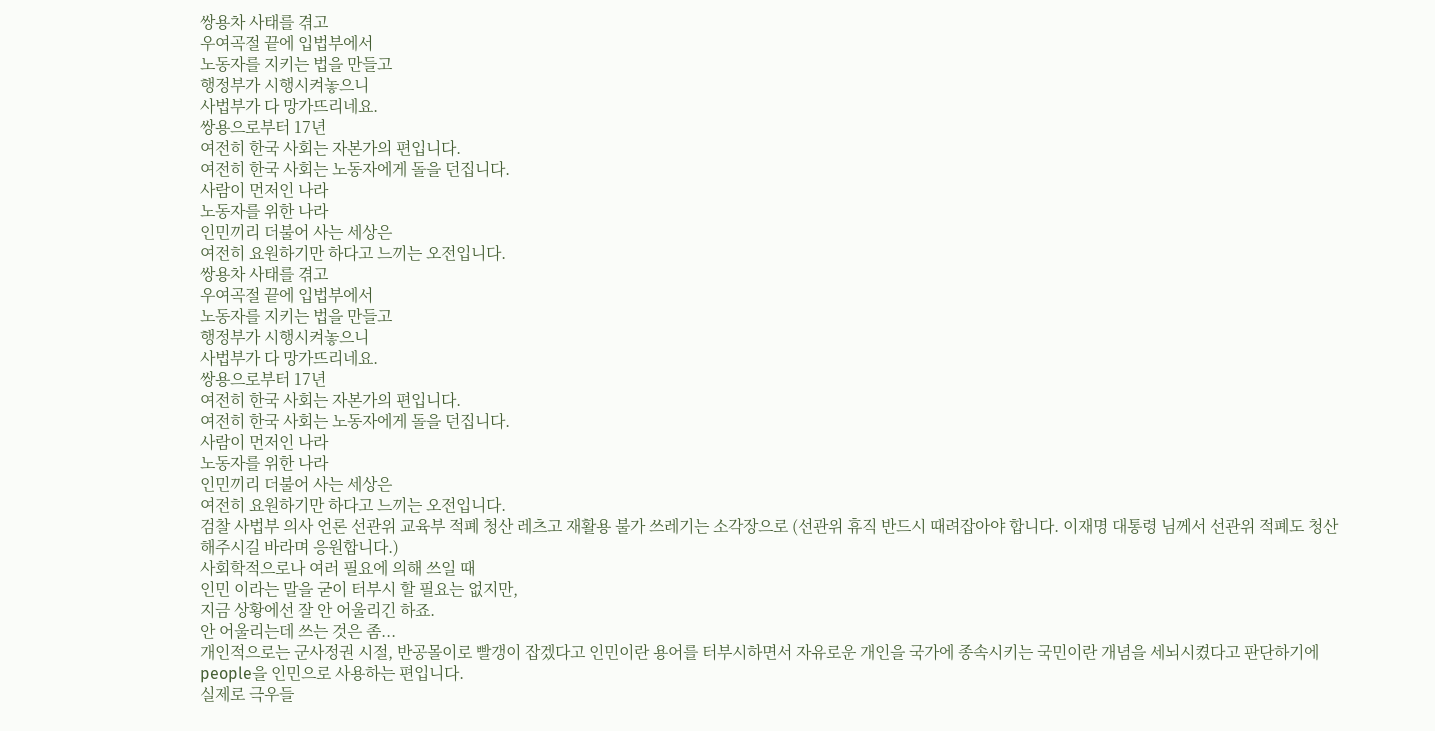쌍용차 사태를 겪고
우여곡절 끝에 입법부에서
노동자를 지키는 법을 만들고
행정부가 시행시켜놓으니
사법부가 다 망가뜨리네요.
쌍용으로부터 17년
여전히 한국 사회는 자본가의 편입니다.
여전히 한국 사회는 노동자에게 돌을 던집니다.
사람이 먼저인 나라
노동자를 위한 나라
인민끼리 더불어 사는 세상은
여전히 요원하기만 하다고 느끼는 오전입니다.
쌍용차 사태를 겪고
우여곡절 끝에 입법부에서
노동자를 지키는 법을 만들고
행정부가 시행시켜놓으니
사법부가 다 망가뜨리네요.
쌍용으로부터 17년
여전히 한국 사회는 자본가의 편입니다.
여전히 한국 사회는 노동자에게 돌을 던집니다.
사람이 먼저인 나라
노동자를 위한 나라
인민끼리 더불어 사는 세상은
여전히 요원하기만 하다고 느끼는 오전입니다.
검찰 사법부 의사 언론 선관위 교육부 적폐 청산 레츠고 재활용 불가 쓰레기는 소각장으로 (선관위 휴직 반드시 때려잡아야 합니다. 이재명 대통령 님께서 선관위 적폐도 청산해주시길 바라며 응원합니다.)
사회학적으로나 여러 필요에 의해 쓰일 때
인민 이라는 말을 굳이 터부시 할 필요는 없지만,
지금 상황에선 잘 안 어울리긴 하죠.
안 어울리는데 쓰는 것은 좀...
개인적으로는 군사정권 시절, 반공몰이로 빨갱이 잡겠다고 인민이란 용어를 터부시하면서 자유로운 개인을 국가에 종속시키는 국민이란 개념을 세뇌시켰다고 판단하기에 people을 인민으로 사용하는 편입니다.
실제로 극우들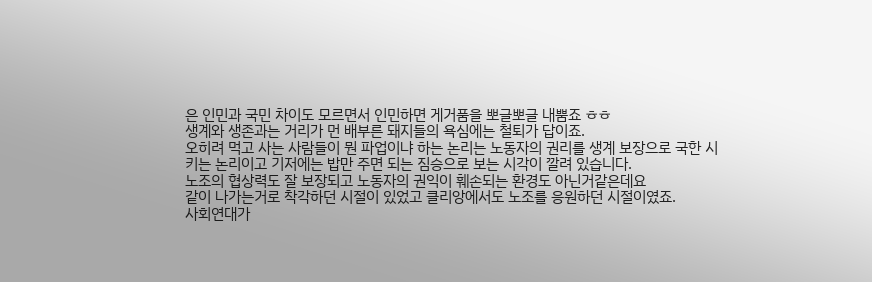은 인민과 국민 차이도 모르면서 인민하면 게거품을 뽀글뽀글 내뿜죠 ㅎㅎ
생계와 생존과는 거리가 먼 배부른 돼지들의 욕심에는 철퇴가 답이죠.
오히려 먹고 사는 사람들이 뭔 파업이냐 하는 논리는 노동자의 권리를 생계 보장으로 국한 시키는 논리이고 기저에는 밥만 주면 되는 짐승으로 보는 시각이 깔려 있습니다.
노조의 협상력도 잘 보장되고 노동자의 권익이 훼손되는 환경도 아닌거같은데요
같이 나가는거로 착각하던 시절이 있었고 클리앙에서도 노조를 응원하던 시절이였죠.
사회연대가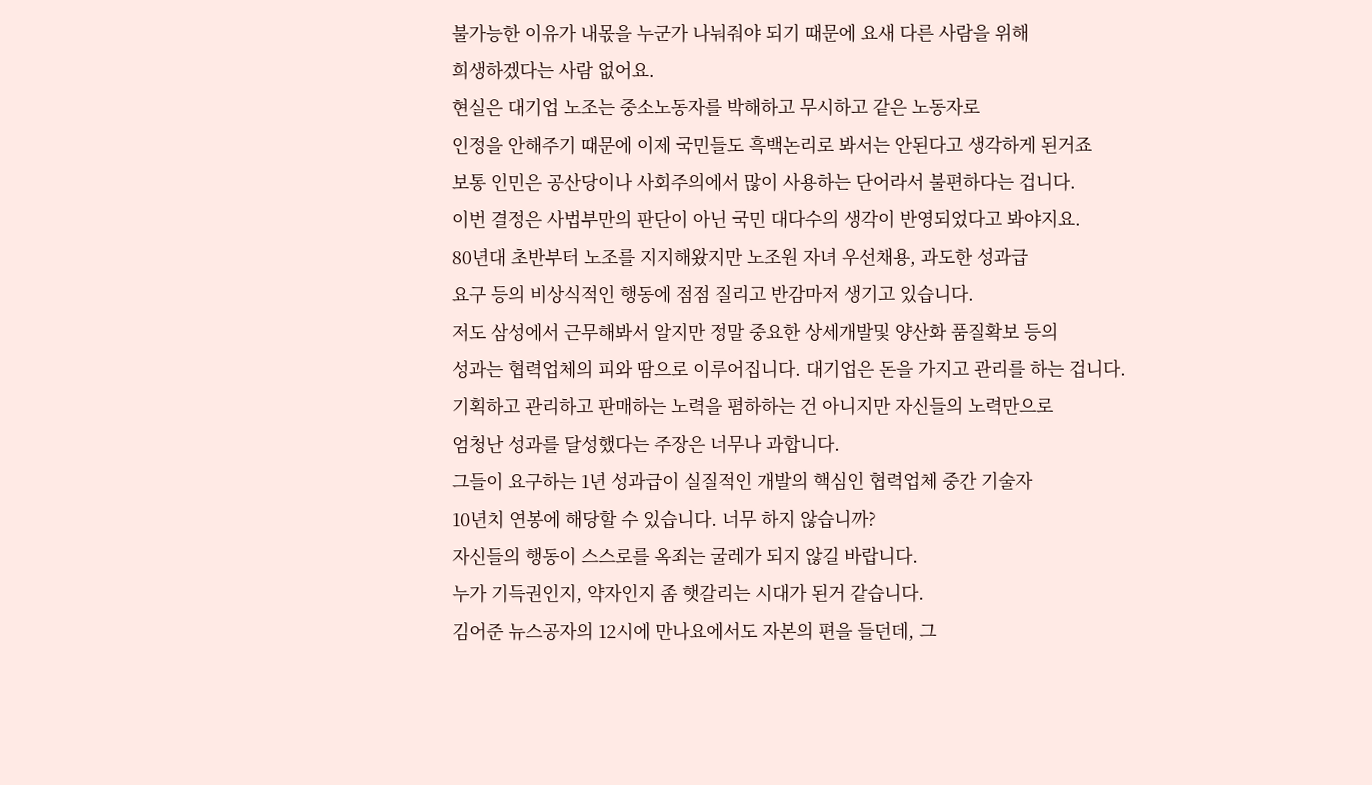불가능한 이유가 내몫을 누군가 나눠줘야 되기 때문에 요새 다른 사람을 위해
희생하겠다는 사람 없어요.
현실은 대기업 노조는 중소노동자를 박해하고 무시하고 같은 노동자로
인정을 안해주기 때문에 이제 국민들도 흑백논리로 봐서는 안된다고 생각하게 된거죠
보통 인민은 공산당이나 사회주의에서 많이 사용하는 단어라서 불편하다는 겁니다.
이번 결정은 사법부만의 판단이 아닌 국민 대다수의 생각이 반영되었다고 봐야지요.
80년대 초반부터 노조를 지지해왔지만 노조원 자녀 우선채용, 과도한 성과급
요구 등의 비상식적인 행동에 점점 질리고 반감마저 생기고 있습니다.
저도 삼성에서 근무해봐서 알지만 정말 중요한 상세개발및 양산화 품질확보 등의
성과는 협력업체의 피와 땀으로 이루어집니다. 대기업은 돈을 가지고 관리를 하는 겁니다.
기획하고 관리하고 판매하는 노력을 폄하하는 건 아니지만 자신들의 노력만으로
엄청난 성과를 달성했다는 주장은 너무나 과합니다.
그들이 요구하는 1년 성과급이 실질적인 개발의 핵심인 협력업체 중간 기술자
10년치 연봉에 해당할 수 있습니다. 너무 하지 않습니까?
자신들의 행동이 스스로를 옥죄는 굴레가 되지 않길 바랍니다.
누가 기득권인지, 약자인지 좀 햇갈리는 시대가 된거 같습니다.
김어준 뉴스공자의 12시에 만나요에서도 자본의 편을 들던데, 그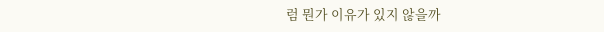럼 뭔가 이유가 있지 않을까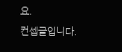요.
컨셉글입니다.